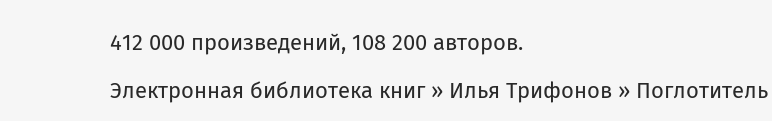412 000 произведений, 108 200 авторов.

Электронная библиотека книг » Илья Трифонов » Поглотитель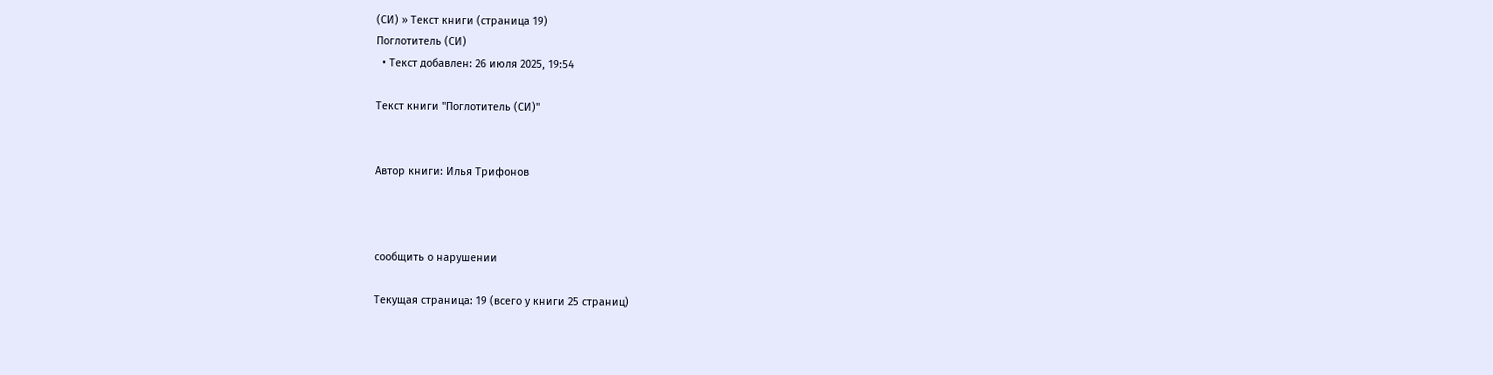(СИ) » Текст книги (страница 19)
Поглотитель (СИ)
  • Текст добавлен: 26 июля 2025, 19:54

Текст книги "Поглотитель (СИ)"


Автор книги: Илья Трифонов



сообщить о нарушении

Текущая страница: 19 (всего у книги 25 страниц)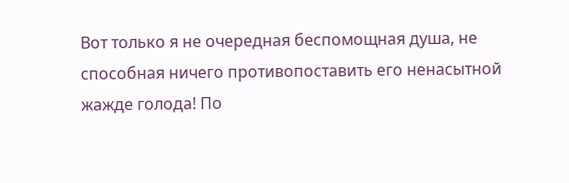Вот только я не очередная беспомощная душа, не способная ничего противопоставить его ненасытной жажде голода! По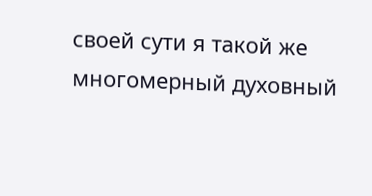своей сути я такой же многомерный духовный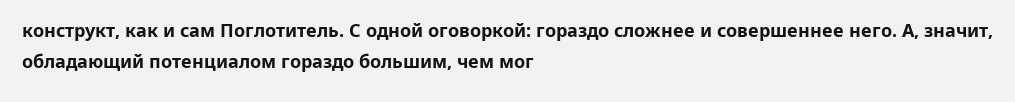конструкт, как и сам Поглотитель. С одной оговоркой: гораздо сложнее и совершеннее него. А, значит, обладающий потенциалом гораздо большим, чем мог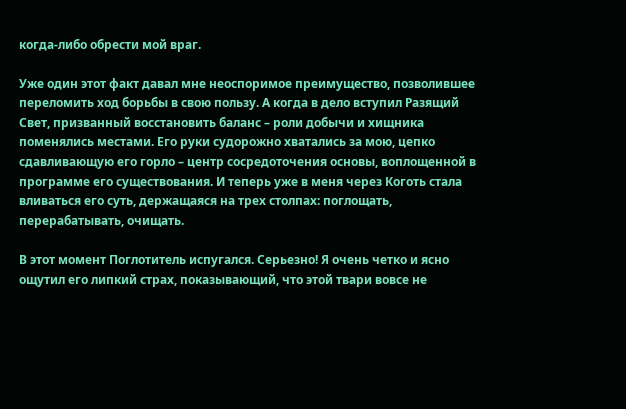когда-либо обрести мой враг.

Уже один этот факт давал мне неоспоримое преимущество, позволившее переломить ход борьбы в свою пользу. А когда в дело вступил Разящий Свет, призванный восстановить баланс – роли добычи и хищника поменялись местами. Его руки судорожно хватались за мою, цепко сдавливающую его горло – центр сосредоточения основы, воплощенной в программе его существования. И теперь уже в меня через Коготь стала вливаться его суть, держащаяся на трех столпах: поглощать, перерабатывать, очищать.

В этот момент Поглотитель испугался. Серьезно! Я очень четко и ясно ощутил его липкий страх, показывающий, что этой твари вовсе не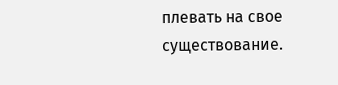плевать на свое существование.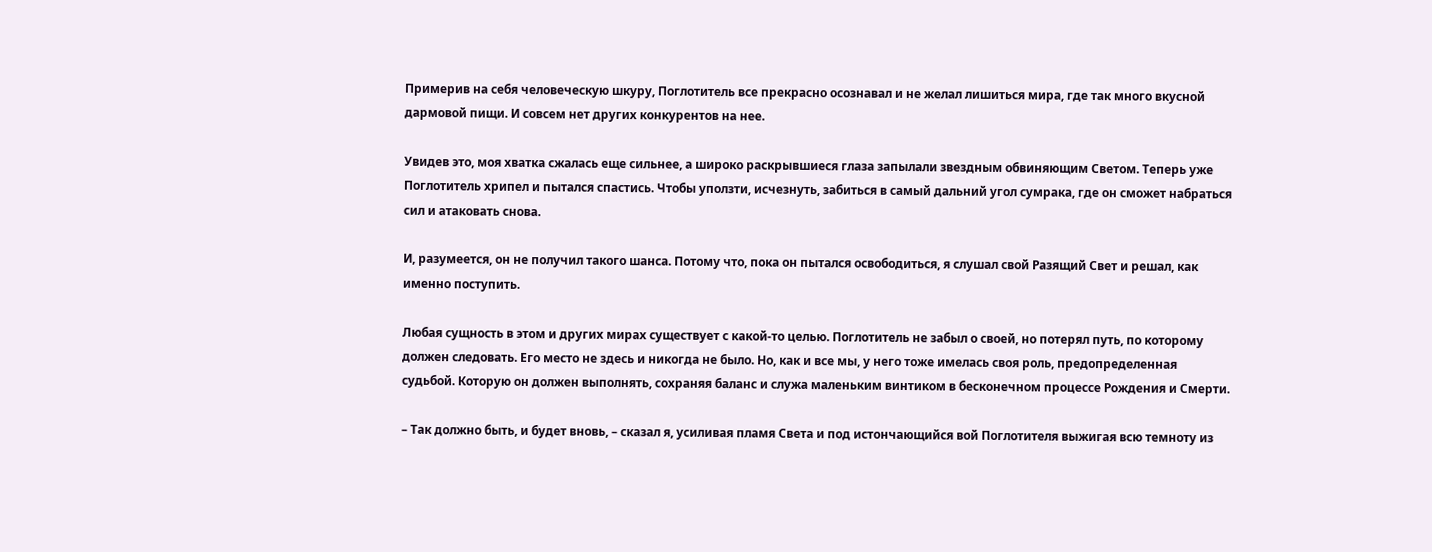Примерив на себя человеческую шкуру, Поглотитель все прекрасно осознавал и не желал лишиться мира, где так много вкусной дармовой пищи. И совсем нет других конкурентов на нее.

Увидев это, моя хватка сжалась еще сильнее, а широко раскрывшиеся глаза запылали звездным обвиняющим Светом. Теперь уже Поглотитель хрипел и пытался спастись. Чтобы уползти, исчезнуть, забиться в самый дальний угол сумрака, где он сможет набраться сил и атаковать снова.

И, разумеется, он не получил такого шанса. Потому что, пока он пытался освободиться, я слушал свой Разящий Свет и решал, как именно поступить.

Любая сущность в этом и других мирах существует с какой-то целью. Поглотитель не забыл о своей, но потерял путь, по которому должен следовать. Его место не здесь и никогда не было. Но, как и все мы, у него тоже имелась своя роль, предопределенная судьбой. Которую он должен выполнять, сохраняя баланс и служа маленьким винтиком в бесконечном процессе Рождения и Смерти.

– Так должно быть, и будет вновь, – сказал я, усиливая пламя Света и под истончающийся вой Поглотителя выжигая всю темноту из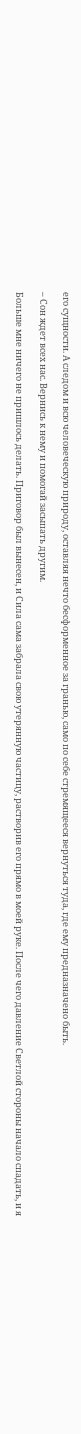его сущности. А следом и всю человеческую природу, оставляя нечто бесформенное за гранью, само по себе стремящееся вернуться туда, где ему предназначено быть.

– Сон ждет всех нас. Вернись к нему и помогай засыпать другим.

Больше мне ничего не пришлось делать. Приговор был вынесен, и Сила сама забрала свою утерянную частицу, растворив его прямо в моей руке. После чего давление Светлой стороны начало спадать, и я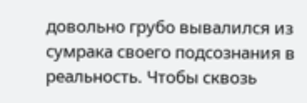довольно грубо вывалился из сумрака своего подсознания в реальность. Чтобы сквозь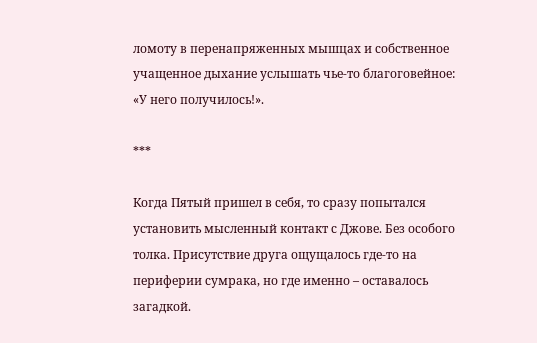ломоту в перенапряженных мышцах и собственное учащенное дыхание услышать чье-то благоговейное: «У него получилось!».

***

Когда Пятый пришел в себя, то сразу попытался установить мысленный контакт с Джове. Без особого толка. Присутствие друга ощущалось где-то на периферии сумрака, но где именно – оставалось загадкой.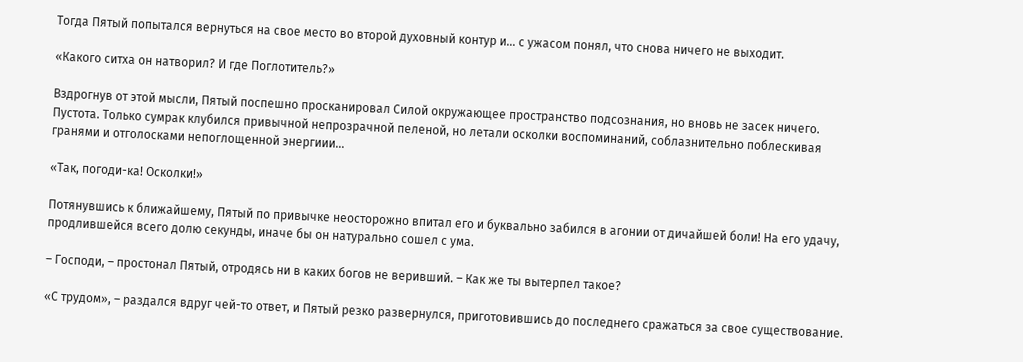Тогда Пятый попытался вернуться на свое место во второй духовный контур и… с ужасом понял, что снова ничего не выходит.

«Какого ситха он натворил? И где Поглотитель?»

Вздрогнув от этой мысли, Пятый поспешно просканировал Силой окружающее пространство подсознания, но вновь не засек ничего. Пустота. Только сумрак клубился привычной непрозрачной пеленой, но летали осколки воспоминаний, соблазнительно поблескивая гранями и отголосками непоглощенной энергиии…

«Так, погоди-ка! Осколки!»

Потянувшись к ближайшему, Пятый по привычке неосторожно впитал его и буквально забился в агонии от дичайшей боли! На его удачу, продлившейся всего долю секунды, иначе бы он натурально сошел с ума.

– Господи, – простонал Пятый, отродясь ни в каких богов не веривший. – Как же ты вытерпел такое?

«С трудом», – раздался вдруг чей-то ответ, и Пятый резко развернулся, приготовившись до последнего сражаться за свое существование.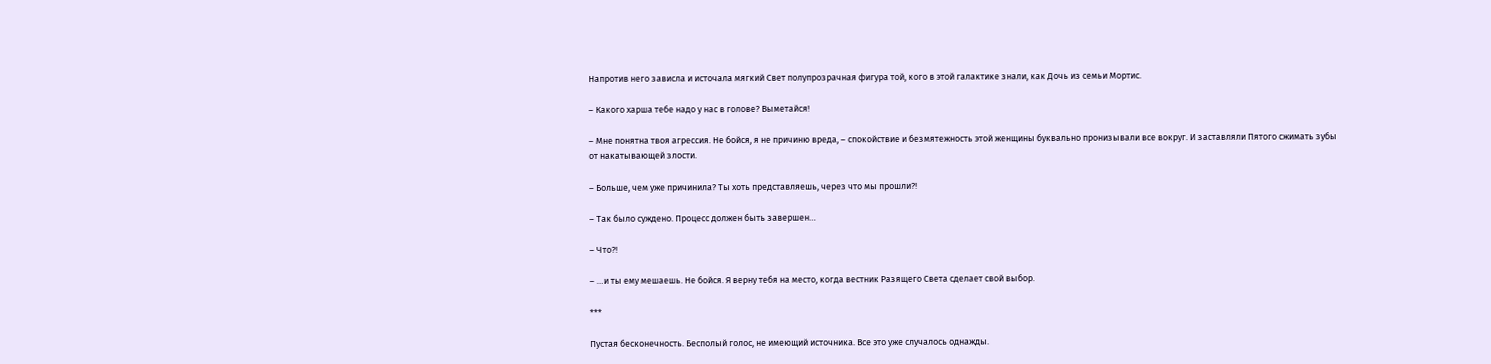Напротив него зависла и источала мягкий Свет полупрозрачная фигура той, кого в этой галактике знали, как Дочь из семьи Мортис.

– Какого харша тебе надо у нас в голове? Выметайся!

– Мне понятна твоя агрессия. Не бойся, я не причиню вреда, – спокойствие и безмятежность этой женщины буквально пронизывали все вокруг. И заставляли Пятого сжимать зубы от накатывающей злости.

– Больше, чем уже причинила? Ты хоть представляешь, через что мы прошли?!

– Так было суждено. Процесс должен быть завершен…

– Что?!

– …и ты ему мешаешь. Не бойся. Я верну тебя на место, когда вестник Разящего Света сделает свой выбор.

***

Пустая бесконечность. Бесполый голос, не имеющий источника. Все это уже случалось однажды.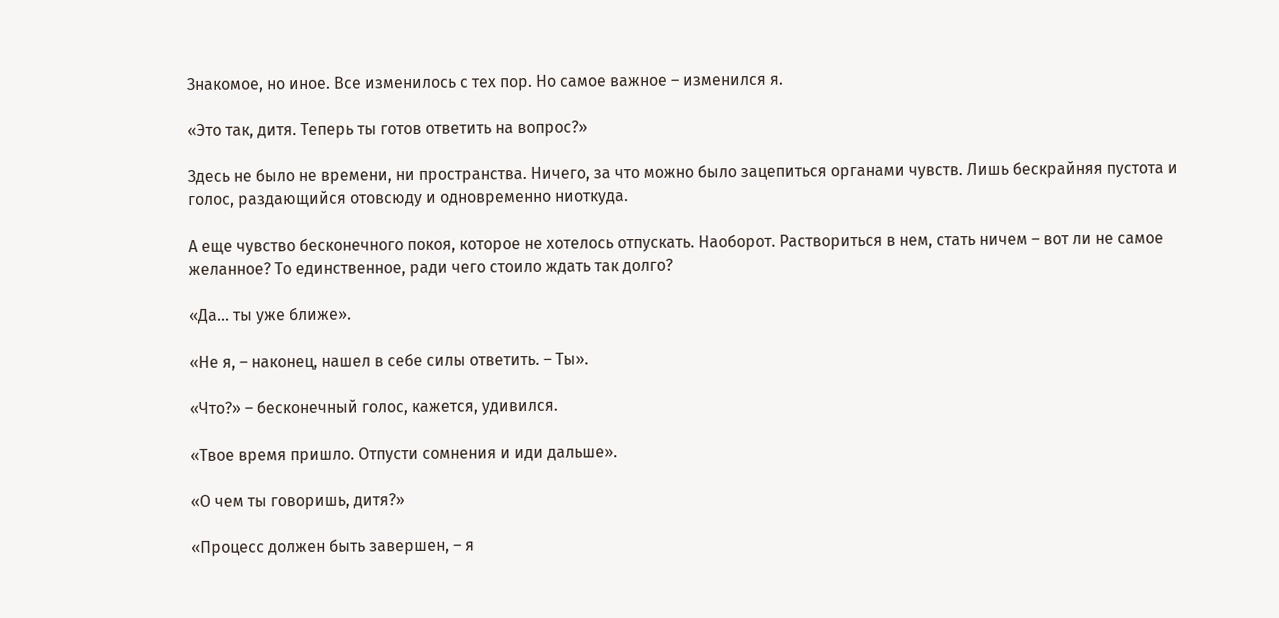Знакомое, но иное. Все изменилось с тех пор. Но самое важное – изменился я.

«Это так, дитя. Теперь ты готов ответить на вопрос?»

Здесь не было не времени, ни пространства. Ничего, за что можно было зацепиться органами чувств. Лишь бескрайняя пустота и голос, раздающийся отовсюду и одновременно ниоткуда.

А еще чувство бесконечного покоя, которое не хотелось отпускать. Наоборот. Раствориться в нем, стать ничем – вот ли не самое желанное? То единственное, ради чего стоило ждать так долго?

«Да… ты уже ближе».

«Не я, – наконец, нашел в себе силы ответить. – Ты».

«Что?» – бесконечный голос, кажется, удивился.

«Твое время пришло. Отпусти сомнения и иди дальше».

«О чем ты говоришь, дитя?»

«Процесс должен быть завершен, – я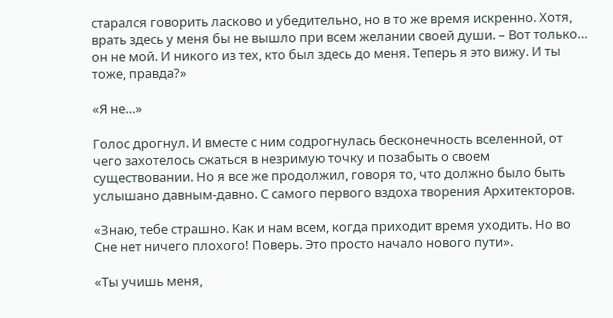старался говорить ласково и убедительно, но в то же время искренно. Хотя, врать здесь у меня бы не вышло при всем желании своей души. – Вот только… он не мой. И никого из тех, кто был здесь до меня. Теперь я это вижу. И ты тоже, правда?»

«Я не…»

Голос дрогнул. И вместе с ним содрогнулась бесконечность вселенной, от чего захотелось сжаться в незримую точку и позабыть о своем существовании. Но я все же продолжил, говоря то, что должно было быть услышано давным-давно. С самого первого вздоха творения Архитекторов.

«Знаю, тебе страшно. Как и нам всем, когда приходит время уходить. Но во Сне нет ничего плохого! Поверь. Это просто начало нового пути».

«Ты учишь меня,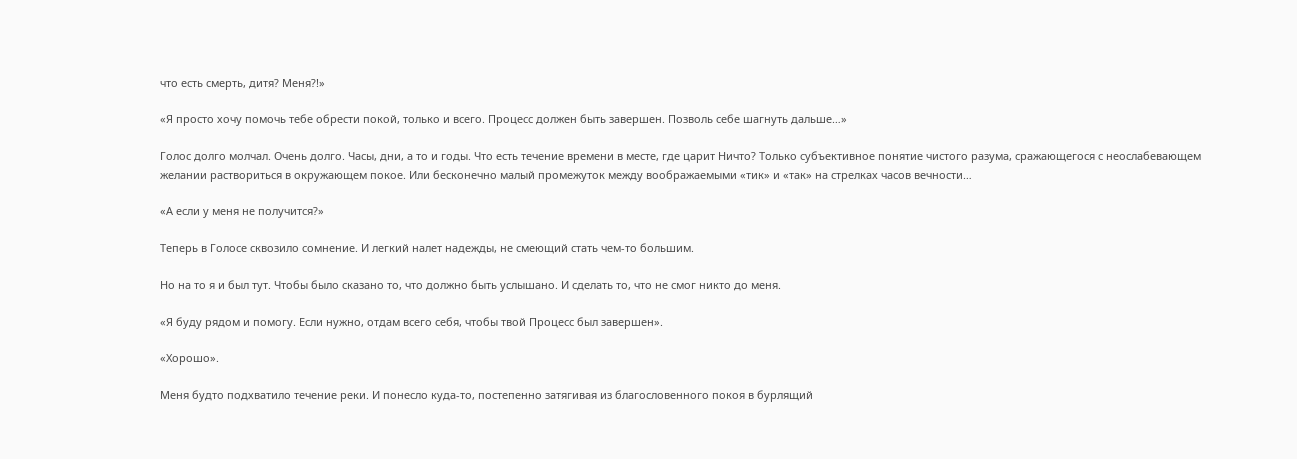что есть смерть, дитя? Меня?!»

«Я просто хочу помочь тебе обрести покой, только и всего. Процесс должен быть завершен. Позволь себе шагнуть дальше…»

Голос долго молчал. Очень долго. Часы, дни, а то и годы. Что есть течение времени в месте, где царит Ничто? Только субъективное понятие чистого разума, сражающегося с неослабевающем желании раствориться в окружающем покое. Или бесконечно малый промежуток между воображаемыми «тик» и «так» на стрелках часов вечности…

«А если у меня не получится?»

Теперь в Голосе сквозило сомнение. И легкий налет надежды, не смеющий стать чем-то большим.

Но на то я и был тут. Чтобы было сказано то, что должно быть услышано. И сделать то, что не смог никто до меня.

«Я буду рядом и помогу. Если нужно, отдам всего себя, чтобы твой Процесс был завершен».

«Хорошо».

Меня будто подхватило течение реки. И понесло куда-то, постепенно затягивая из благословенного покоя в бурлящий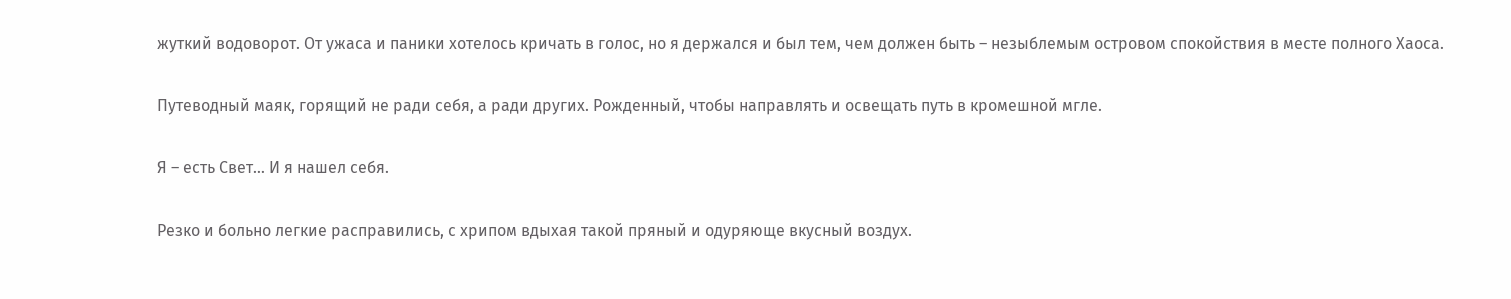жуткий водоворот. От ужаса и паники хотелось кричать в голос, но я держался и был тем, чем должен быть – незыблемым островом спокойствия в месте полного Хаоса.

Путеводный маяк, горящий не ради себя, а ради других. Рожденный, чтобы направлять и освещать путь в кромешной мгле.

Я – есть Свет… И я нашел себя.

Резко и больно легкие расправились, с хрипом вдыхая такой пряный и одуряюще вкусный воздух.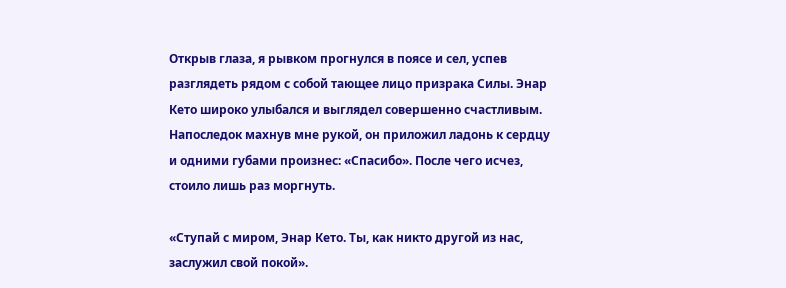Открыв глаза, я рывком прогнулся в поясе и сел, успев разглядеть рядом с собой тающее лицо призрака Силы. Энар Кето широко улыбался и выглядел совершенно счастливым. Напоследок махнув мне рукой, он приложил ладонь к сердцу и одними губами произнес: «Спасибо». После чего исчез, стоило лишь раз моргнуть.

«Ступай с миром, Энар Кето. Ты, как никто другой из нас, заслужил свой покой».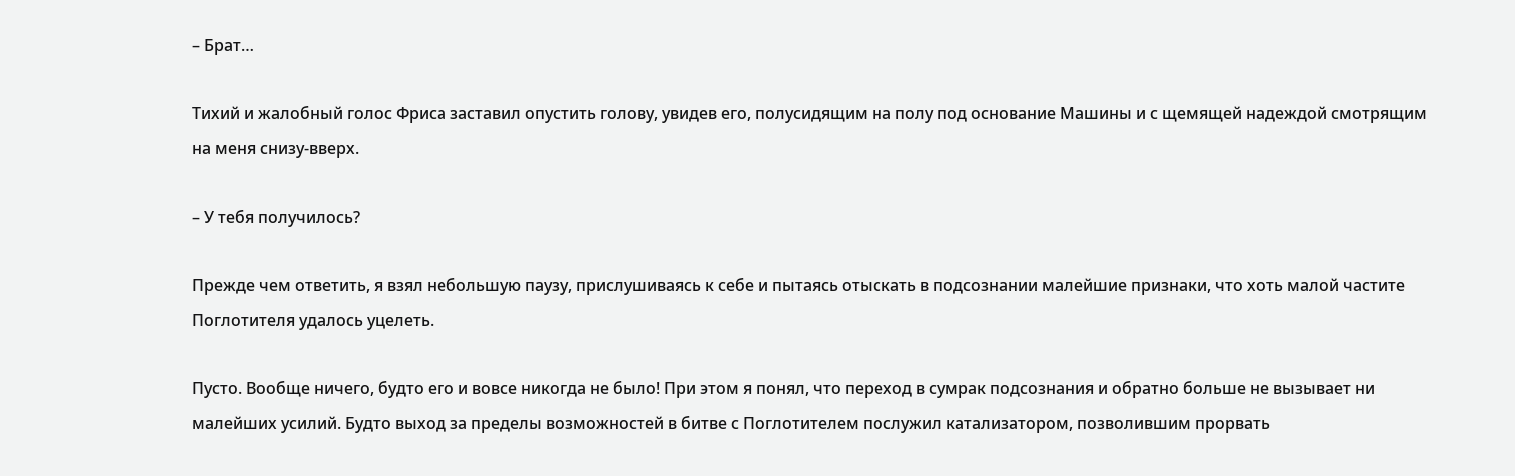– Брат…

Тихий и жалобный голос Фриса заставил опустить голову, увидев его, полусидящим на полу под основание Машины и с щемящей надеждой смотрящим на меня снизу-вверх.

– У тебя получилось?

Прежде чем ответить, я взял небольшую паузу, прислушиваясь к себе и пытаясь отыскать в подсознании малейшие признаки, что хоть малой частите Поглотителя удалось уцелеть.

Пусто. Вообще ничего, будто его и вовсе никогда не было! При этом я понял, что переход в сумрак подсознания и обратно больше не вызывает ни малейших усилий. Будто выход за пределы возможностей в битве с Поглотителем послужил катализатором, позволившим прорвать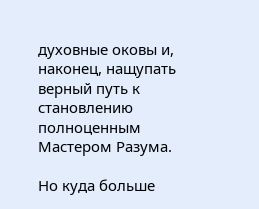духовные оковы и, наконец, нащупать верный путь к становлению полноценным Мастером Разума.

Но куда больше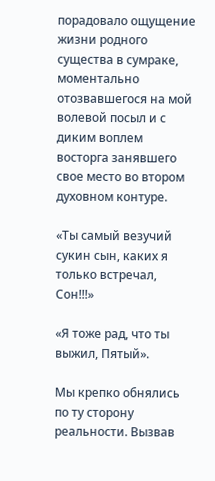порадовало ощущение жизни родного существа в сумраке, моментально отозвавшегося на мой волевой посыл и с диким воплем восторга занявшего свое место во втором духовном контуре.

«Ты самый везучий сукин сын, каких я только встречал, Сон!!!»

«Я тоже рад, что ты выжил, Пятый».

Мы крепко обнялись по ту сторону реальности. Вызвав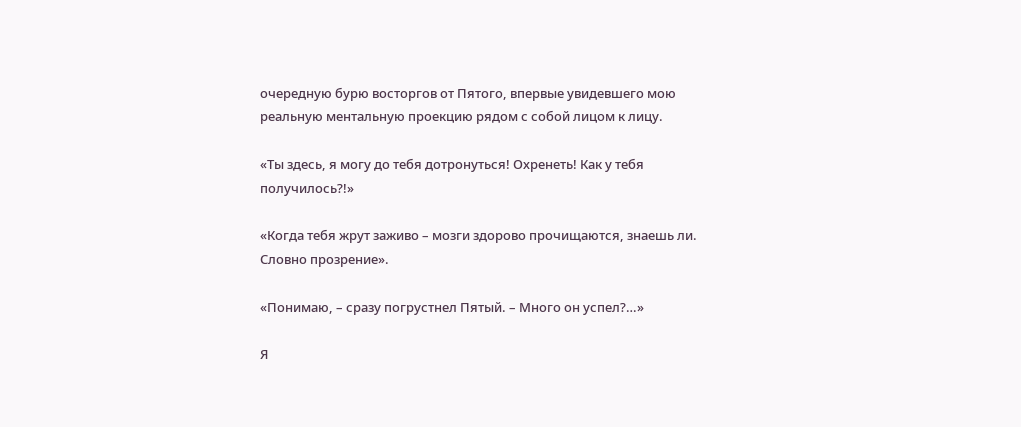очередную бурю восторгов от Пятого, впервые увидевшего мою реальную ментальную проекцию рядом с собой лицом к лицу.

«Ты здесь, я могу до тебя дотронуться! Охренеть! Как у тебя получилось?!»

«Когда тебя жрут заживо – мозги здорово прочищаются, знаешь ли. Словно прозрение».

«Понимаю, – сразу погрустнел Пятый. – Много он успел?…»

Я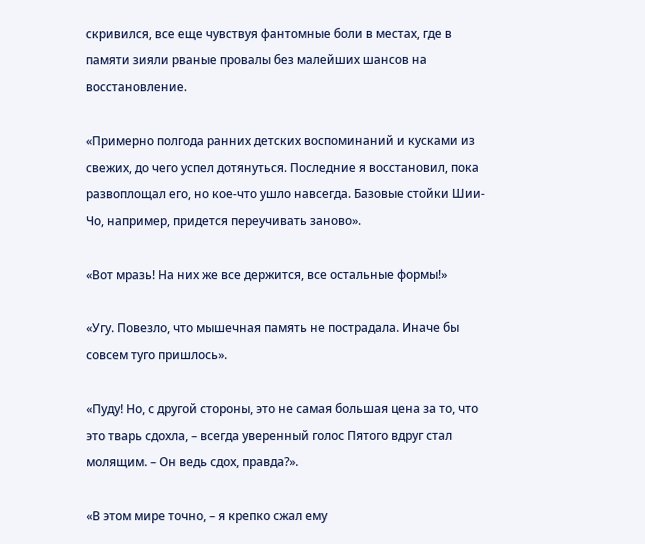скривился, все еще чувствуя фантомные боли в местах, где в памяти зияли рваные провалы без малейших шансов на восстановление.

«Примерно полгода ранних детских воспоминаний и кусками из свежих, до чего успел дотянуться. Последние я восстановил, пока развоплощал его, но кое-что ушло навсегда. Базовые стойки Шии-Чо, например, придется переучивать заново».

«Вот мразь! На них же все держится, все остальные формы!»

«Угу. Повезло, что мышечная память не пострадала. Иначе бы совсем туго пришлось».

«Пуду! Но, с другой стороны, это не самая большая цена за то, что это тварь сдохла, – всегда уверенный голос Пятого вдруг стал молящим. – Он ведь сдох, правда?».

«В этом мире точно, – я крепко сжал ему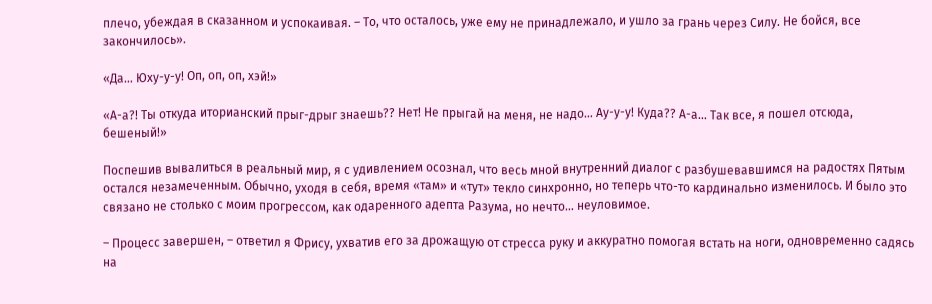плечо, убеждая в сказанном и успокаивая. – То, что осталось, уже ему не принадлежало, и ушло за грань через Силу. Не бойся, все закончилось».

«Да… Юху-у-у! Оп, оп, оп, хэй!»

«А-а?! Ты откуда иторианский прыг-дрыг знаешь?? Нет! Не прыгай на меня, не надо… Ау-у-у! Куда?? А-а… Так все, я пошел отсюда, бешеный!»

Поспешив вывалиться в реальный мир, я с удивлением осознал, что весь мной внутренний диалог с разбушевавшимся на радостях Пятым остался незамеченным. Обычно, уходя в себя, время «там» и «тут» текло синхронно, но теперь что-то кардинально изменилось. И было это связано не столько с моим прогрессом, как одаренного адепта Разума, но нечто… неуловимое.

– Процесс завершен, – ответил я Фрису, ухватив его за дрожащую от стресса руку и аккуратно помогая встать на ноги, одновременно садясь на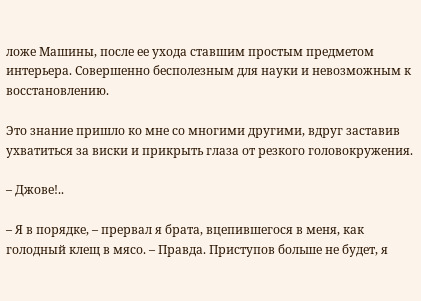ложе Машины, после ее ухода ставшим простым предметом интерьера. Совершенно бесполезным для науки и невозможным к восстановлению.

Это знание пришло ко мне со многими другими, вдруг заставив ухватиться за виски и прикрыть глаза от резкого головокружения.

– Джове!..

– Я в порядке, – прервал я брата, вцепившегося в меня, как голодный клещ в мясо. – Правда. Приступов больше не будет, я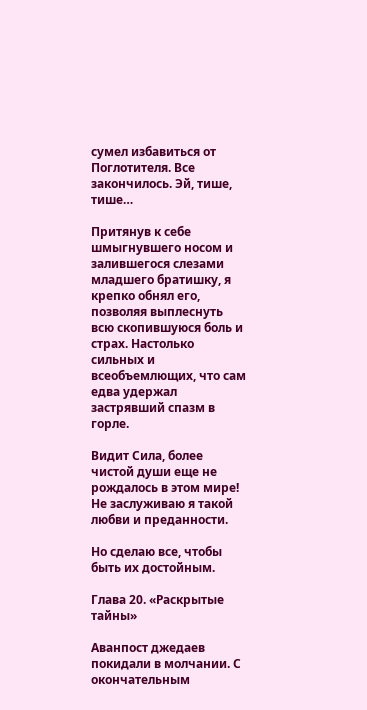сумел избавиться от Поглотителя. Все закончилось. Эй, тише, тише…

Притянув к себе шмыгнувшего носом и залившегося слезами младшего братишку, я крепко обнял его, позволяя выплеснуть всю скопившуюся боль и страх. Настолько сильных и всеобъемлющих, что сам едва удержал застрявший спазм в горле.

Видит Сила, более чистой души еще не рождалось в этом мире! Не заслуживаю я такой любви и преданности.

Но сделаю все, чтобы быть их достойным.

Глава 20. «Раскрытые тайны»

Аванпост джедаев покидали в молчании. С окончательным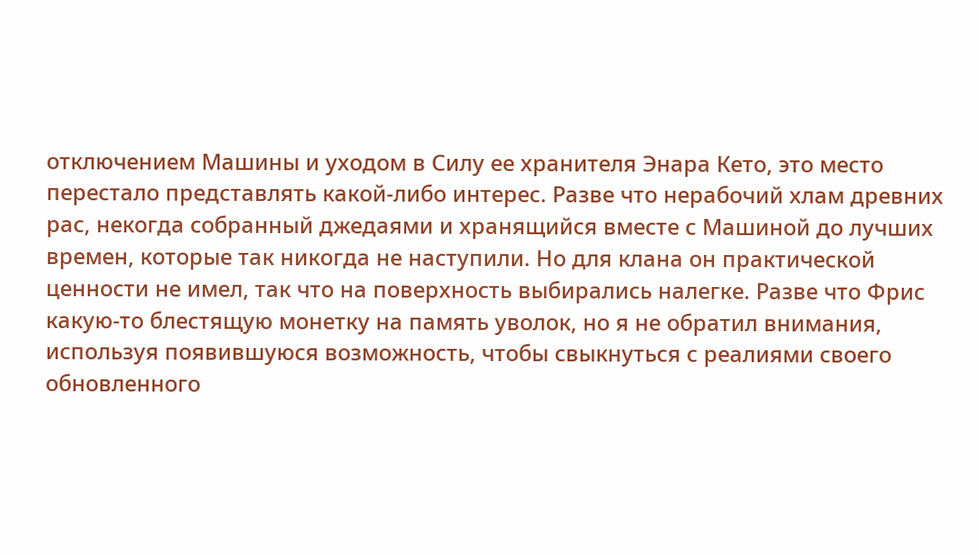отключением Машины и уходом в Силу ее хранителя Энара Кето, это место перестало представлять какой-либо интерес. Разве что нерабочий хлам древних рас, некогда собранный джедаями и хранящийся вместе с Машиной до лучших времен, которые так никогда не наступили. Но для клана он практической ценности не имел, так что на поверхность выбирались налегке. Разве что Фрис какую-то блестящую монетку на память уволок, но я не обратил внимания, используя появившуюся возможность, чтобы свыкнуться с реалиями своего обновленного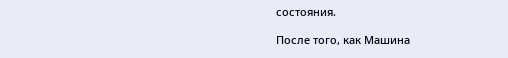состояния.

После того, как Машина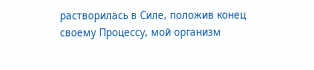растворилась в Силе, положив конец своему Процессу, мой организм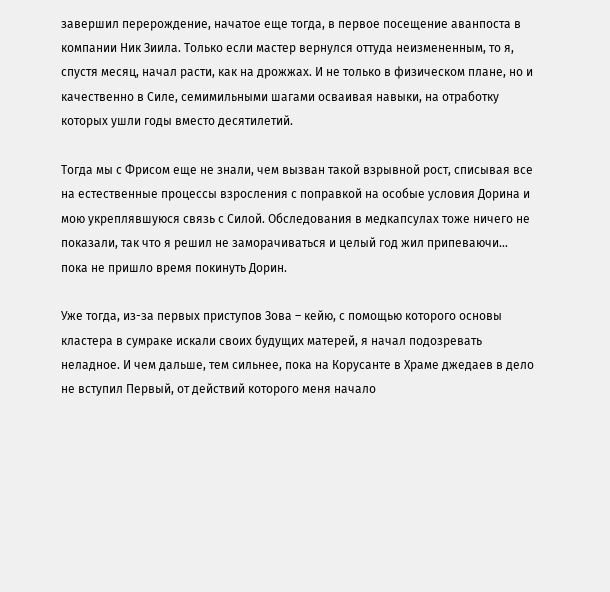завершил перерождение, начатое еще тогда, в первое посещение аванпоста в компании Ник Зиила. Только если мастер вернулся оттуда неизмененным, то я, спустя месяц, начал расти, как на дрожжах. И не только в физическом плане, но и качественно в Силе, семимильными шагами осваивая навыки, на отработку которых ушли годы вместо десятилетий.

Тогда мы с Фрисом еще не знали, чем вызван такой взрывной рост, списывая все на естественные процессы взросления с поправкой на особые условия Дорина и мою укреплявшуюся связь с Силой. Обследования в медкапсулах тоже ничего не показали, так что я решил не заморачиваться и целый год жил припеваючи… пока не пришло время покинуть Дорин.

Уже тогда, из-за первых приступов Зова – кейю, с помощью которого основы кластера в сумраке искали своих будущих матерей, я начал подозревать неладное. И чем дальше, тем сильнее, пока на Корусанте в Храме джедаев в дело не вступил Первый, от действий которого меня начало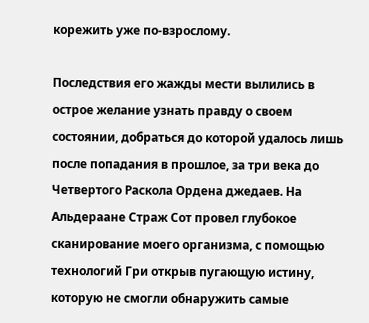корежить уже по-взрослому.

Последствия его жажды мести вылились в острое желание узнать правду о своем состоянии, добраться до которой удалось лишь после попадания в прошлое, за три века до Четвертого Раскола Ордена джедаев. На Альдераане Страж Сот провел глубокое сканирование моего организма, с помощью технологий Гри открыв пугающую истину, которую не смогли обнаружить самые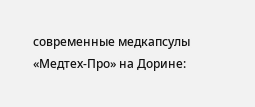современные медкапсулы «Медтех-Про» на Дорине: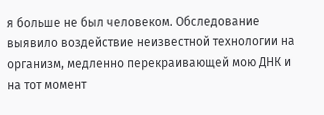я больше не был человеком. Обследование выявило воздействие неизвестной технологии на организм, медленно перекраивающей мою ДНК и на тот момент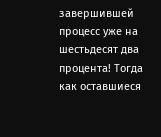завершившей процесс уже на шестьдесят два процента! Тогда как оставшиеся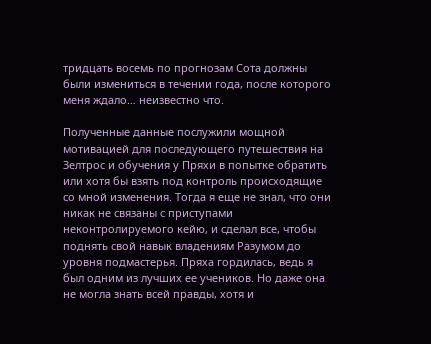тридцать восемь по прогнозам Сота должны были измениться в течении года, после которого меня ждало… неизвестно что.

Полученные данные послужили мощной мотивацией для последующего путешествия на Зелтрос и обучения у Пряхи в попытке обратить или хотя бы взять под контроль происходящие со мной изменения. Тогда я еще не знал, что они никак не связаны с приступами неконтролируемого кейю, и сделал все, чтобы поднять свой навык владениям Разумом до уровня подмастерья. Пряха гордилась, ведь я был одним из лучших ее учеников. Но даже она не могла знать всей правды, хотя и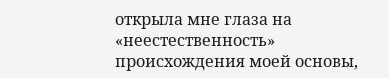открыла мне глаза на «неестественность» происхождения моей основы,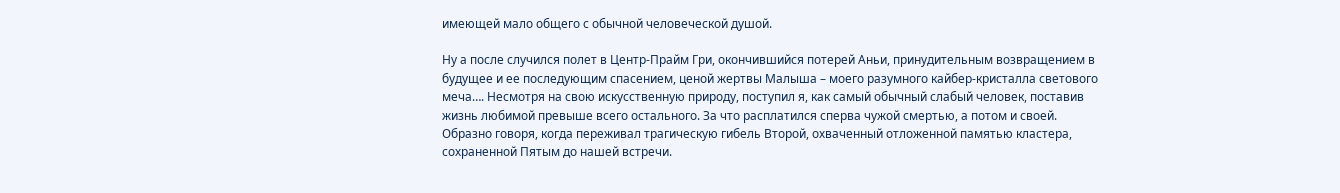имеющей мало общего с обычной человеческой душой.

Ну а после случился полет в Центр-Прайм Гри, окончившийся потерей Аньи, принудительным возвращением в будущее и ее последующим спасением, ценой жертвы Малыша – моего разумного кайбер-кристалла светового меча…. Несмотря на свою искусственную природу, поступил я, как самый обычный слабый человек, поставив жизнь любимой превыше всего остального. За что расплатился сперва чужой смертью, а потом и своей. Образно говоря, когда переживал трагическую гибель Второй, охваченный отложенной памятью кластера, сохраненной Пятым до нашей встречи.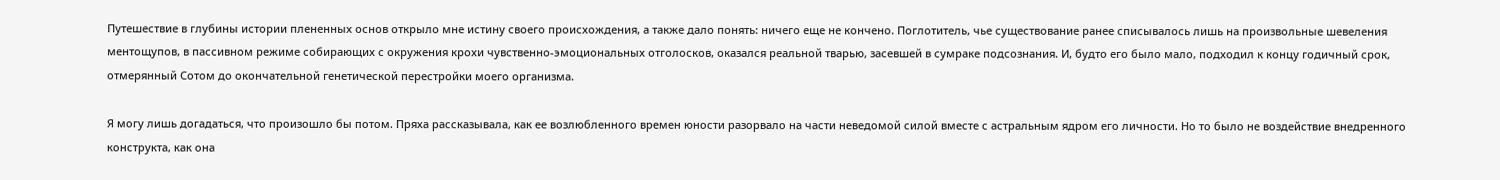Путешествие в глубины истории плененных основ открыло мне истину своего происхождения, а также дало понять: ничего еще не кончено. Поглотитель, чье существование ранее списывалось лишь на произвольные шевеления ментощупов, в пассивном режиме собирающих с окружения крохи чувственно-эмоциональных отголосков, оказался реальной тварью, засевшей в сумраке подсознания. И, будто его было мало, подходил к концу годичный срок, отмерянный Сотом до окончательной генетической перестройки моего организма.

Я могу лишь догадаться, что произошло бы потом. Пряха рассказывала, как ее возлюбленного времен юности разорвало на части неведомой силой вместе с астральным ядром его личности. Но то было не воздействие внедренного конструкта, как она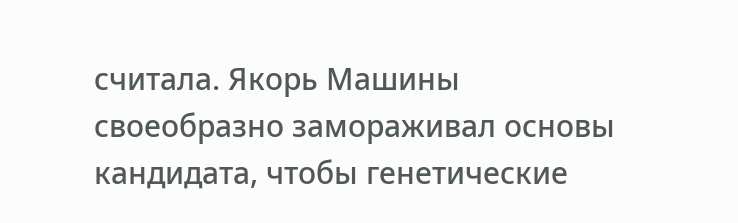считала. Якорь Машины своеобразно замораживал основы кандидата, чтобы генетические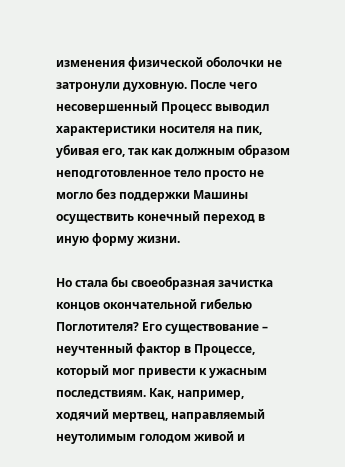изменения физической оболочки не затронули духовную. После чего несовершенный Процесс выводил характеристики носителя на пик, убивая его, так как должным образом неподготовленное тело просто не могло без поддержки Машины осуществить конечный переход в иную форму жизни.

Но стала бы своеобразная зачистка концов окончательной гибелью Поглотителя? Его существование – неучтенный фактор в Процессе, который мог привести к ужасным последствиям. Как, например, ходячий мертвец, направляемый неутолимым голодом живой и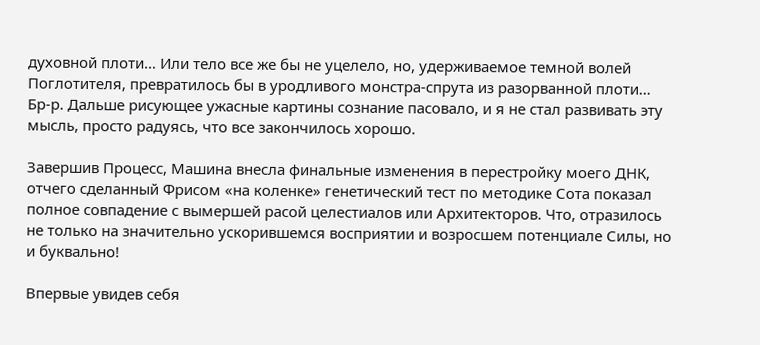духовной плоти… Или тело все же бы не уцелело, но, удерживаемое темной волей Поглотителя, превратилось бы в уродливого монстра-спрута из разорванной плоти… Бр-р. Дальше рисующее ужасные картины сознание пасовало, и я не стал развивать эту мысль, просто радуясь, что все закончилось хорошо.

Завершив Процесс, Машина внесла финальные изменения в перестройку моего ДНК, отчего сделанный Фрисом «на коленке» генетический тест по методике Сота показал полное совпадение с вымершей расой целестиалов или Архитекторов. Что, отразилось не только на значительно ускорившемся восприятии и возросшем потенциале Силы, но и буквально!

Впервые увидев себя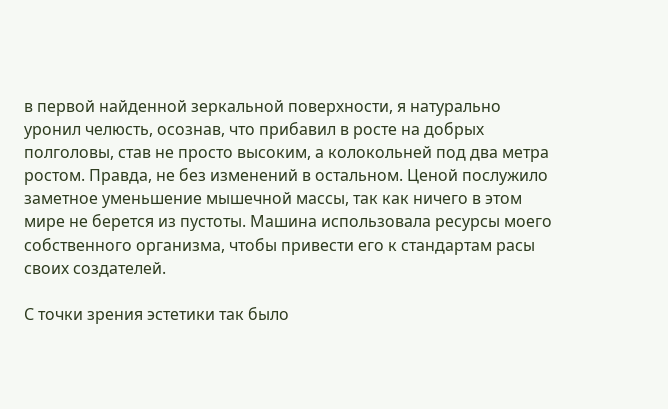в первой найденной зеркальной поверхности, я натурально уронил челюсть, осознав, что прибавил в росте на добрых полголовы, став не просто высоким, а колокольней под два метра ростом. Правда, не без изменений в остальном. Ценой послужило заметное уменьшение мышечной массы, так как ничего в этом мире не берется из пустоты. Машина использовала ресурсы моего собственного организма, чтобы привести его к стандартам расы своих создателей.

С точки зрения эстетики так было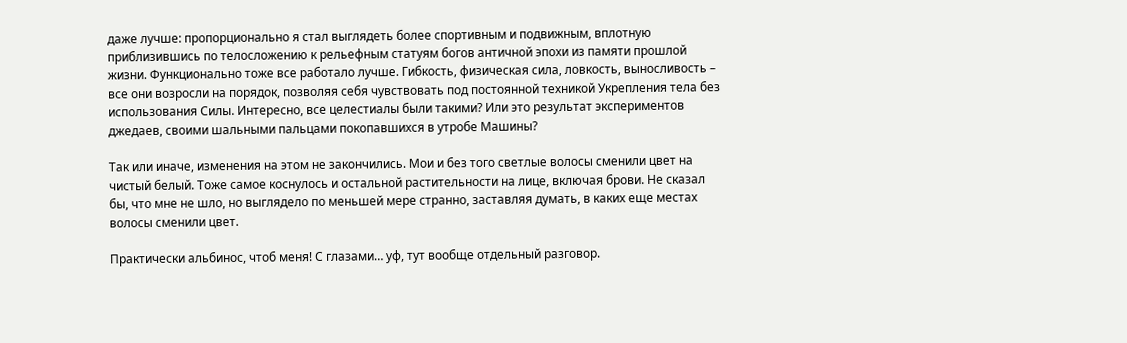даже лучше: пропорционально я стал выглядеть более спортивным и подвижным, вплотную приблизившись по телосложению к рельефным статуям богов античной эпохи из памяти прошлой жизни. Функционально тоже все работало лучше. Гибкость, физическая сила, ловкость, выносливость – все они возросли на порядок, позволяя себя чувствовать под постоянной техникой Укрепления тела без использования Силы. Интересно, все целестиалы были такими? Или это результат экспериментов джедаев, своими шальными пальцами покопавшихся в утробе Машины?

Так или иначе, изменения на этом не закончились. Мои и без того светлые волосы сменили цвет на чистый белый. Тоже самое коснулось и остальной растительности на лице, включая брови. Не сказал бы, что мне не шло, но выглядело по меньшей мере странно, заставляя думать, в каких еще местах волосы сменили цвет.

Практически альбинос, чтоб меня! С глазами… уф, тут вообще отдельный разговор.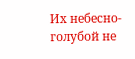Их небесно-голубой не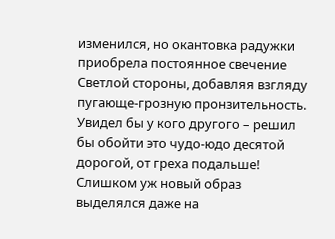изменился, но окантовка радужки приобрела постоянное свечение Светлой стороны, добавляя взгляду пугающе-грозную пронзительность. Увидел бы у кого другого – решил бы обойти это чудо-юдо десятой дорогой, от греха подальше! Слишком уж новый образ выделялся даже на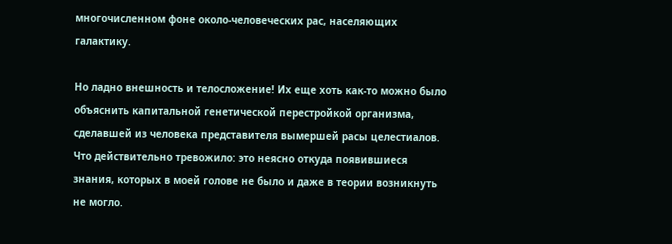многочисленном фоне около-человеческих рас, населяющих галактику.

Но ладно внешность и телосложение! Их еще хоть как-то можно было объяснить капитальной генетической перестройкой организма, сделавшей из человека представителя вымершей расы целестиалов. Что действительно тревожило: это неясно откуда появившиеся знания, которых в моей голове не было и даже в теории возникнуть не могло.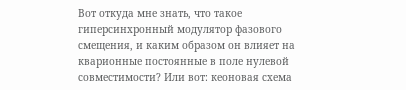Вот откуда мне знать, что такое гиперсинхронный модулятор фазового смещения, и каким образом он влияет на кварионные постоянные в поле нулевой совместимости? Или вот: кеоновая схема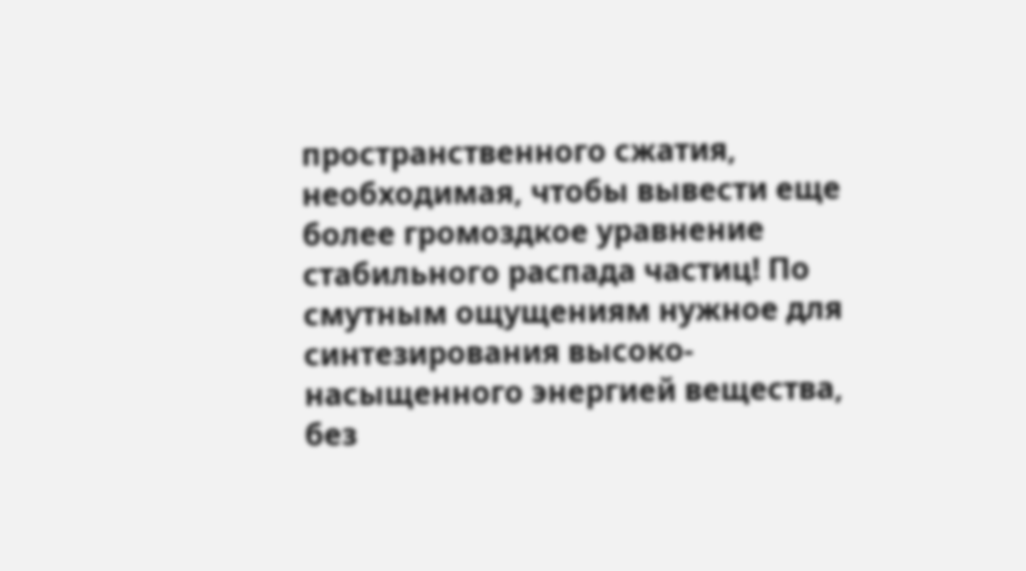пространственного сжатия, необходимая, чтобы вывести еще более громоздкое уравнение стабильного распада частиц! По смутным ощущениям нужное для синтезирования высоко-насыщенного энергией вещества, без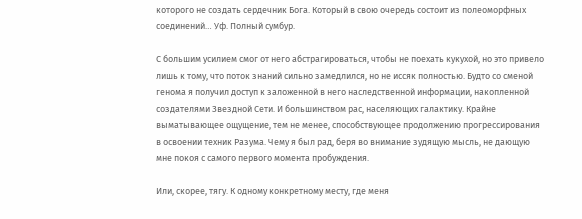которого не создать сердечник Бога. Который в свою очередь состоит из полеоморфных соединений… Уф. Полный сумбур.

С большим усилием смог от него абстрагироваться, чтобы не поехать кукухой, но это привело лишь к тому, что поток знаний сильно замедлился, но не иссяк полностью. Будто со сменой генома я получил доступ к заложенной в него наследственной информации, накопленной создателями Звездной Сети. И большинством рас, населяющих галактику. Крайне выматывающее ощущение, тем не менее, способствующее продолжению прогрессирования в освоении техник Разума. Чему я был рад, беря во внимание зудящую мысль, не дающую мне покоя с самого первого момента пробуждения.

Или, скорее, тягу. К одному конкретному месту, где меня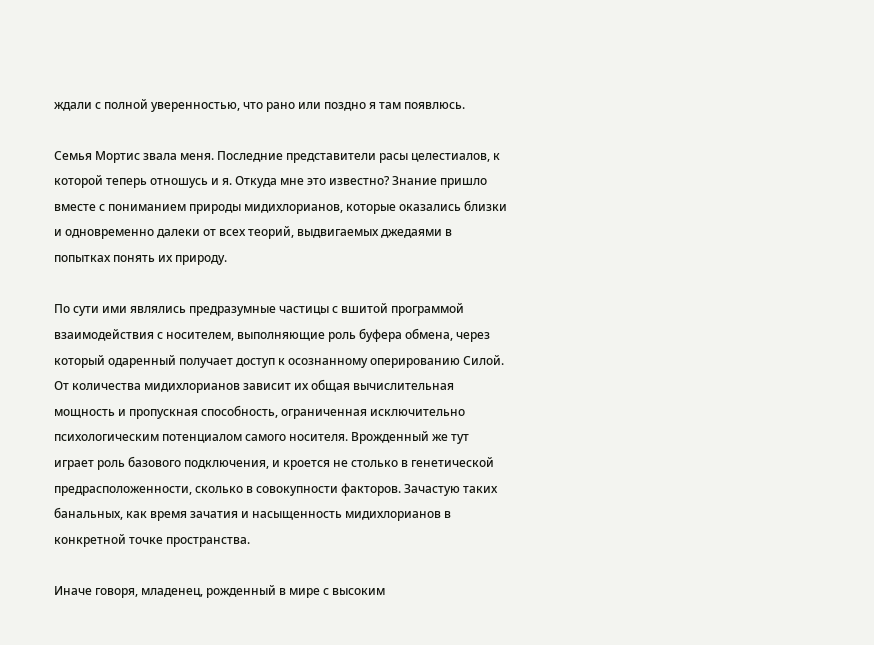ждали с полной уверенностью, что рано или поздно я там появлюсь.

Семья Мортис звала меня. Последние представители расы целестиалов, к которой теперь отношусь и я. Откуда мне это известно? Знание пришло вместе с пониманием природы мидихлорианов, которые оказались близки и одновременно далеки от всех теорий, выдвигаемых джедаями в попытках понять их природу.

По сути ими являлись предразумные частицы с вшитой программой взаимодействия с носителем, выполняющие роль буфера обмена, через который одаренный получает доступ к осознанному оперированию Силой. От количества мидихлорианов зависит их общая вычислительная мощность и пропускная способность, ограниченная исключительно психологическим потенциалом самого носителя. Врожденный же тут играет роль базового подключения, и кроется не столько в генетической предрасположенности, сколько в совокупности факторов. Зачастую таких банальных, как время зачатия и насыщенность мидихлорианов в конкретной точке пространства.

Иначе говоря, младенец, рожденный в мире с высоким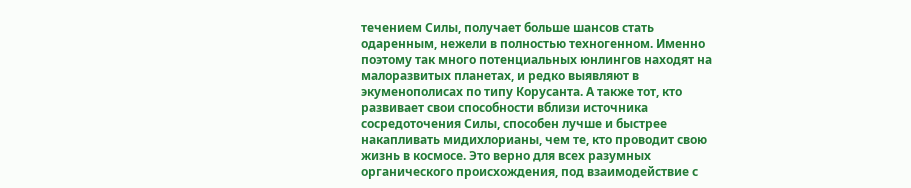течением Силы, получает больше шансов стать одаренным, нежели в полностью техногенном. Именно поэтому так много потенциальных юнлингов находят на малоразвитых планетах, и редко выявляют в экуменополисах по типу Корусанта. А также тот, кто развивает свои способности вблизи источника сосредоточения Силы, способен лучше и быстрее накапливать мидихлорианы, чем те, кто проводит свою жизнь в космосе. Это верно для всех разумных органического происхождения, под взаимодействие с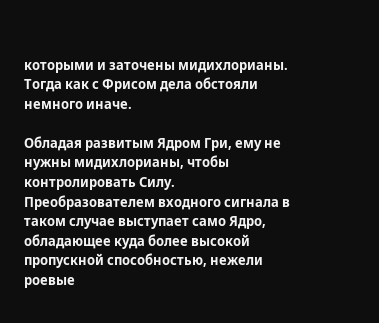которыми и заточены мидихлорианы. Тогда как с Фрисом дела обстояли немного иначе.

Обладая развитым Ядром Гри, ему не нужны мидихлорианы, чтобы контролировать Силу. Преобразователем входного сигнала в таком случае выступает само Ядро, обладающее куда более высокой пропускной способностью, нежели роевые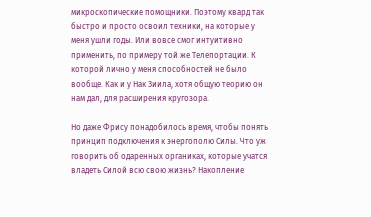микроскопические помощники. Поэтому квард так быстро и просто освоил техники, на которые у меня ушли годы. Или вовсе смог интуитивно применить, по примеру той же Телепортации. К которой лично у меня способностей не было вообще. Как и у Нак Зиила, хотя общую теорию он нам дал, для расширения кругозора.

Но даже Фрису понадобилось время, чтобы понять принцип подключения к энергополю Силы. Что уж говорить об одаренных органиках, которые учатся владеть Силой всю свою жизнь? Накопление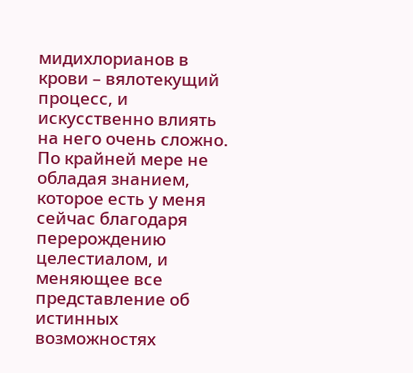мидихлорианов в крови – вялотекущий процесс, и искусственно влиять на него очень сложно. По крайней мере не обладая знанием, которое есть у меня сейчас благодаря перерождению целестиалом, и меняющее все представление об истинных возможностях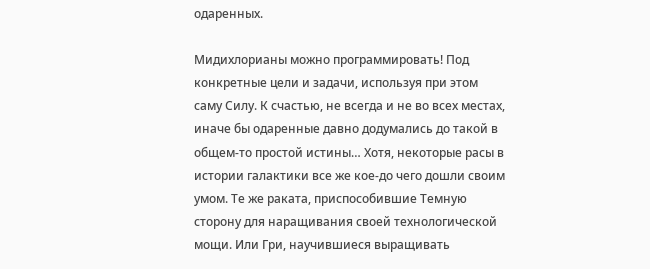одаренных.

Мидихлорианы можно программировать! Под конкретные цели и задачи, используя при этом саму Силу. К счастью, не всегда и не во всех местах, иначе бы одаренные давно додумались до такой в общем-то простой истины… Хотя, некоторые расы в истории галактики все же кое-до чего дошли своим умом. Те же раката, приспособившие Темную сторону для наращивания своей технологической мощи. Или Гри, научившиеся выращивать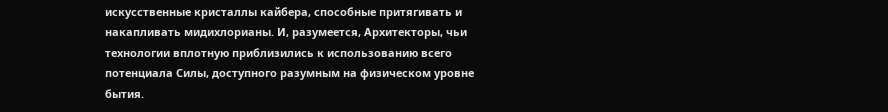искусственные кристаллы кайбера, способные притягивать и накапливать мидихлорианы. И, разумеется, Архитекторы, чьи технологии вплотную приблизились к использованию всего потенциала Силы, доступного разумным на физическом уровне бытия.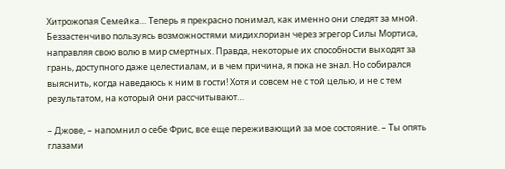Хитрожопая Семейка… Теперь я прекрасно понимал, как именно они следят за мной. Беззастенчиво пользуясь возможностями мидихлориан через эгрегор Силы Мортиса, направляя свою волю в мир смертных. Правда, некоторые их способности выходят за грань, доступного даже целестиалам, и в чем причина, я пока не знал. Но собирался выяснить, когда наведаюсь к ним в гости! Хотя и совсем не с той целью, и не с тем результатом, на который они рассчитывают…

– Джове, – напомнил о себе Фрис, все еще переживающий за мое состояние. – Ты опять глазами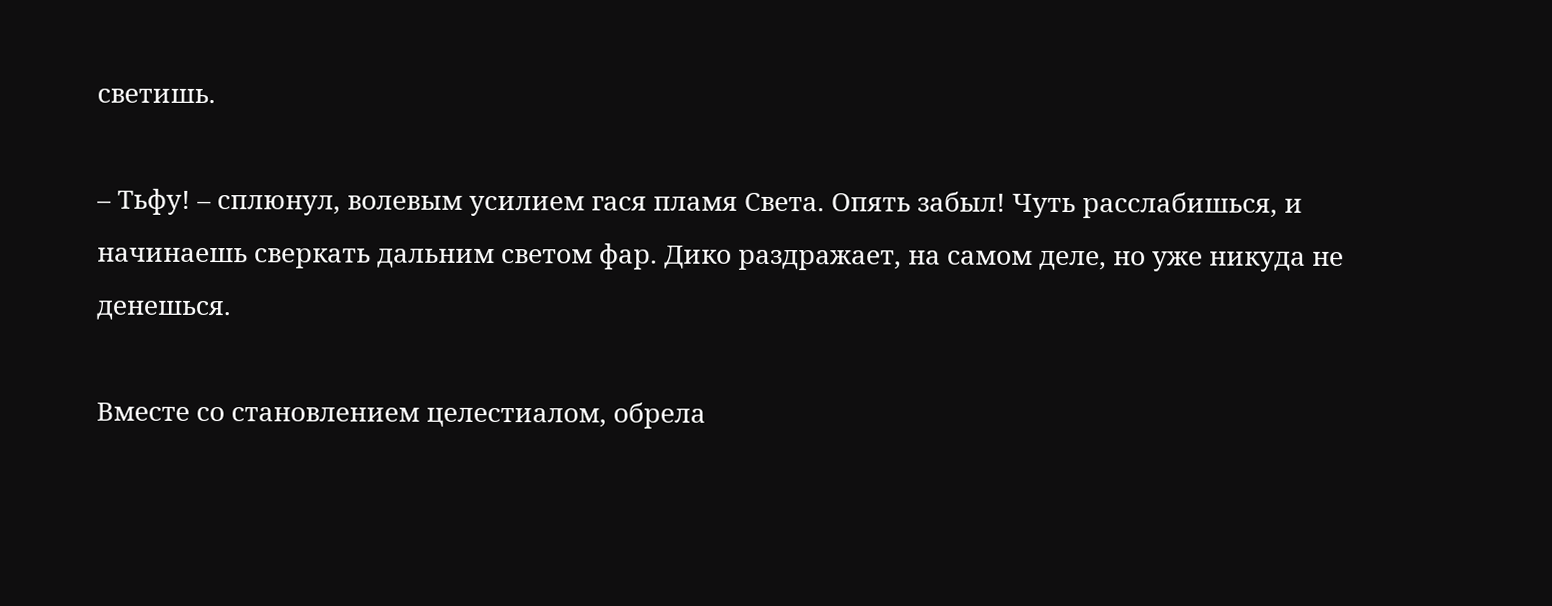светишь.

– Тьфу! – сплюнул, волевым усилием гася пламя Света. Опять забыл! Чуть расслабишься, и начинаешь сверкать дальним светом фар. Дико раздражает, на самом деле, но уже никуда не денешься.

Вместе со становлением целестиалом, обрела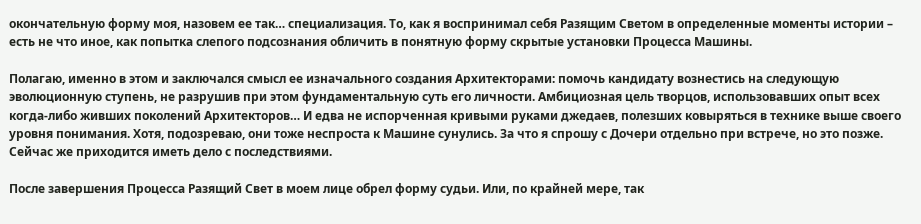окончательную форму моя, назовем ее так… специализация. То, как я воспринимал себя Разящим Светом в определенные моменты истории – есть не что иное, как попытка слепого подсознания обличить в понятную форму скрытые установки Процесса Машины.

Полагаю, именно в этом и заключался смысл ее изначального создания Архитекторами: помочь кандидату вознестись на следующую эволюционную ступень, не разрушив при этом фундаментальную суть его личности. Амбициозная цель творцов, использовавших опыт всех когда-либо живших поколений Архитекторов… И едва не испорченная кривыми руками джедаев, полезших ковыряться в технике выше своего уровня понимания. Хотя, подозреваю, они тоже неспроста к Машине сунулись. За что я спрошу с Дочери отдельно при встрече, но это позже. Сейчас же приходится иметь дело с последствиями.

После завершения Процесса Разящий Свет в моем лице обрел форму судьи. Или, по крайней мере, так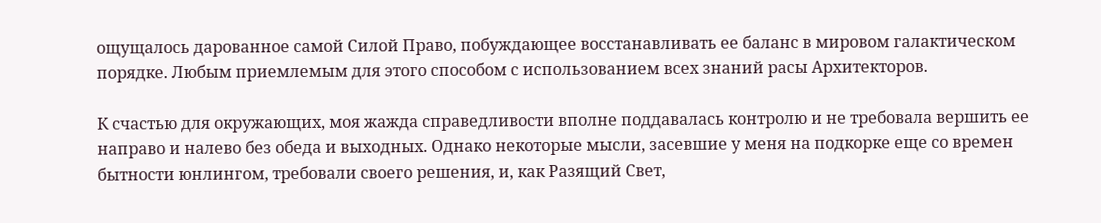ощущалось дарованное самой Силой Право, побуждающее восстанавливать ее баланс в мировом галактическом порядке. Любым приемлемым для этого способом с использованием всех знаний расы Архитекторов.

К счастью для окружающих, моя жажда справедливости вполне поддавалась контролю и не требовала вершить ее направо и налево без обеда и выходных. Однако некоторые мысли, засевшие у меня на подкорке еще со времен бытности юнлингом, требовали своего решения, и, как Разящий Свет,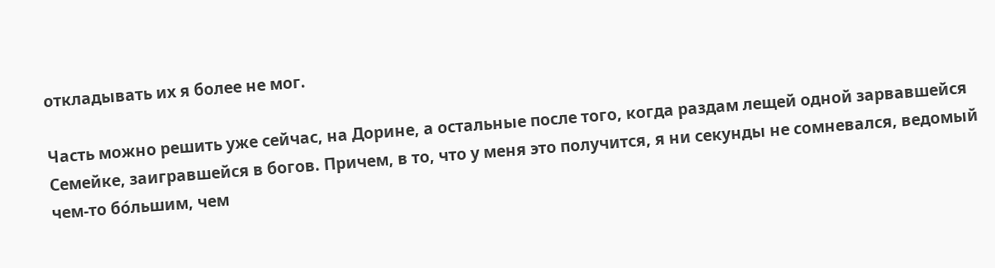откладывать их я более не мог.

Часть можно решить уже сейчас, на Дорине, а остальные после того, когда раздам лещей одной зарвавшейся Семейке, заигравшейся в богов. Причем, в то, что у меня это получится, я ни секунды не сомневался, ведомый чем-то бо́льшим, чем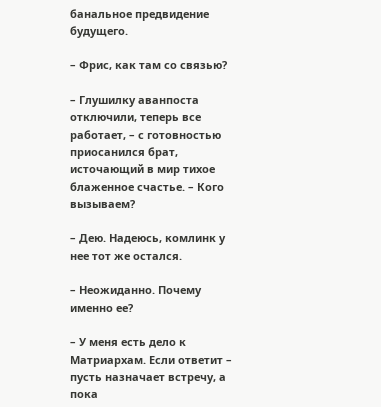банальное предвидение будущего.

– Фрис, как там со связью?

– Глушилку аванпоста отключили, теперь все работает, – с готовностью приосанился брат, источающий в мир тихое блаженное счастье. – Кого вызываем?

– Дею. Надеюсь, комлинк у нее тот же остался.

– Неожиданно. Почему именно ее?

– У меня есть дело к Матриархам. Если ответит – пусть назначает встречу, а пока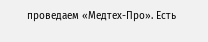проведаем «Медтех-Про». Есть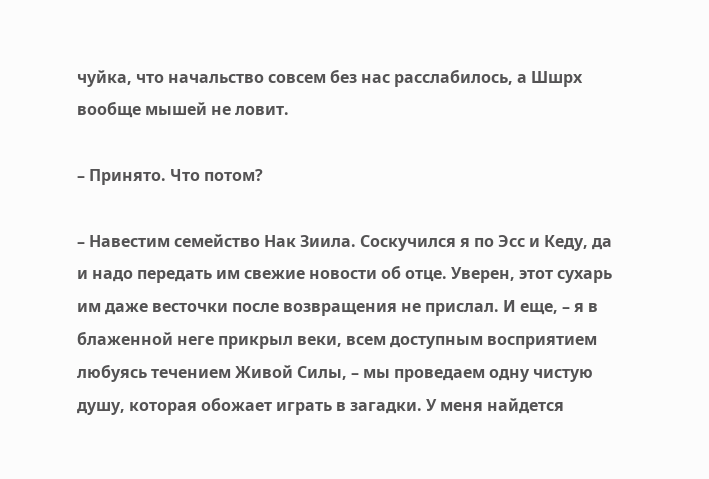чуйка, что начальство совсем без нас расслабилось, а Шшрх вообще мышей не ловит.

– Принято. Что потом?

– Навестим семейство Нак Зиила. Соскучился я по Эсс и Кеду, да и надо передать им свежие новости об отце. Уверен, этот сухарь им даже весточки после возвращения не прислал. И еще, – я в блаженной неге прикрыл веки, всем доступным восприятием любуясь течением Живой Силы, – мы проведаем одну чистую душу, которая обожает играть в загадки. У меня найдется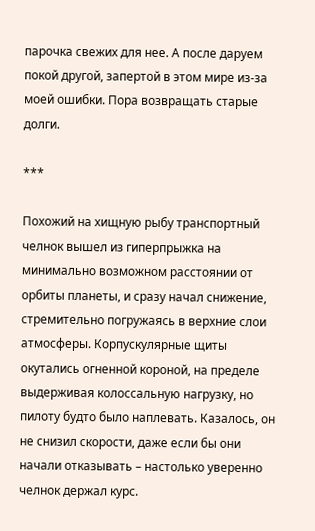парочка свежих для нее. А после даруем покой другой, запертой в этом мире из-за моей ошибки. Пора возвращать старые долги.

***

Похожий на хищную рыбу транспортный челнок вышел из гиперпрыжка на минимально возможном расстоянии от орбиты планеты, и сразу начал снижение, стремительно погружаясь в верхние слои атмосферы. Корпускулярные щиты окутались огненной короной, на пределе выдерживая колоссальную нагрузку, но пилоту будто было наплевать. Казалось, он не снизил скорости, даже если бы они начали отказывать – настолько уверенно челнок держал курс.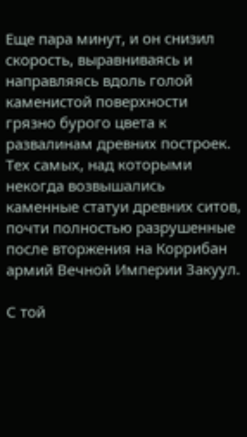Еще пара минут, и он снизил скорость, выравниваясь и направляясь вдоль голой каменистой поверхности грязно бурого цвета к развалинам древних построек. Тех самых, над которыми некогда возвышались каменные статуи древних ситов, почти полностью разрушенные после вторжения на Коррибан армий Вечной Империи Закуул.

С той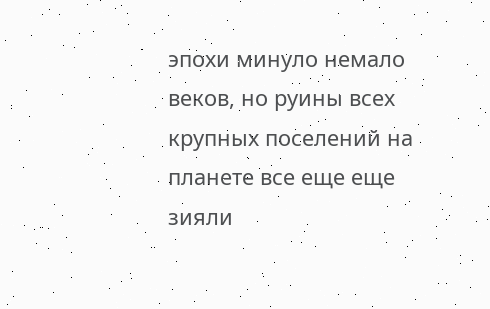эпохи минуло немало веков, но руины всех крупных поселений на планете все еще еще зияли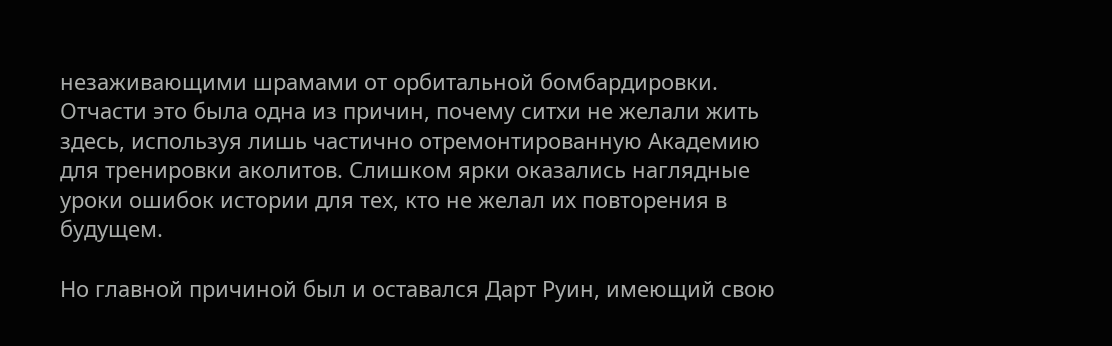незаживающими шрамами от орбитальной бомбардировки. Отчасти это была одна из причин, почему ситхи не желали жить здесь, используя лишь частично отремонтированную Академию для тренировки аколитов. Слишком ярки оказались наглядные уроки ошибок истории для тех, кто не желал их повторения в будущем.

Но главной причиной был и оставался Дарт Руин, имеющий свою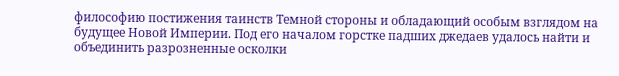философию постижения таинств Темной стороны и обладающий особым взглядом на будущее Новой Империи. Под его началом горстке падших джедаев удалось найти и объединить разрозненные осколки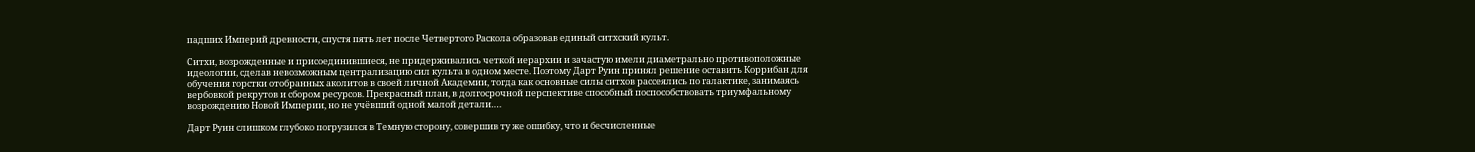падших Империй древности, спустя пять лет после Четвертого Раскола образовав единый ситхский культ.

Ситхи, возрожденные и присоединившиеся, не придерживались четкой иерархии и зачастую имели диаметрально противоположные идеологии, сделав невозможным централизацию сил культа в одном месте. Поэтому Дарт Руин принял решение оставить Коррибан для обучения горстки отобранных аколитов в своей личной Академии, тогда как основные силы ситхов рассеялись по галактике, занимаясь вербовкой рекрутов и сбором ресурсов. Прекрасный план, в долгосрочной перспективе способный поспособствовать триумфальному возрождению Новой Империи, но не учёвший одной малой детали….

Дарт Руин слишком глубоко погрузился в Темную сторону, совершив ту же ошибку, что и бесчисленные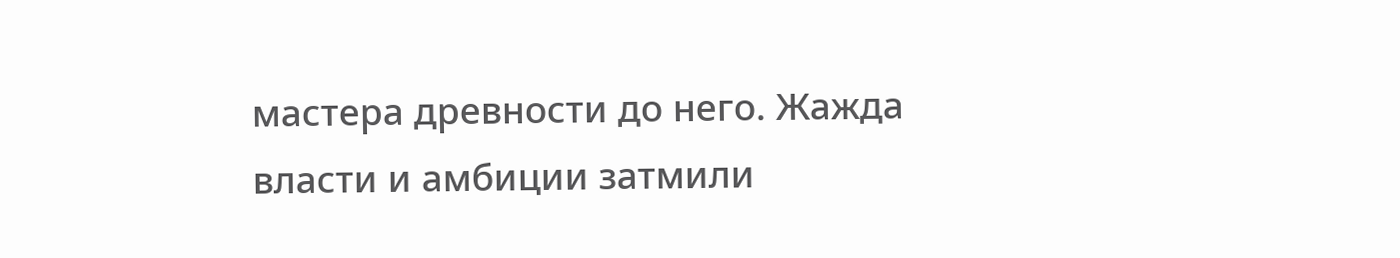мастера древности до него. Жажда власти и амбиции затмили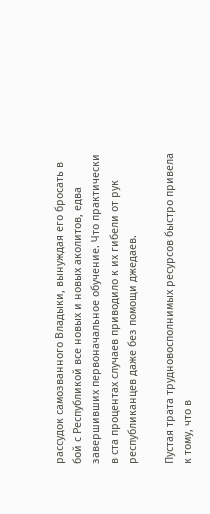рассудок самозванного Владыки, вынуждая его бросать в бой с Республикой все новых и новых аколитов, едва завершивших первоначальное обучение. Что практически в ста процентах случаев приводило к их гибели от рук республиканцев даже без помощи джедаев.

Пустая трата трудновосполнимых ресурсов быстро привела к тому, что в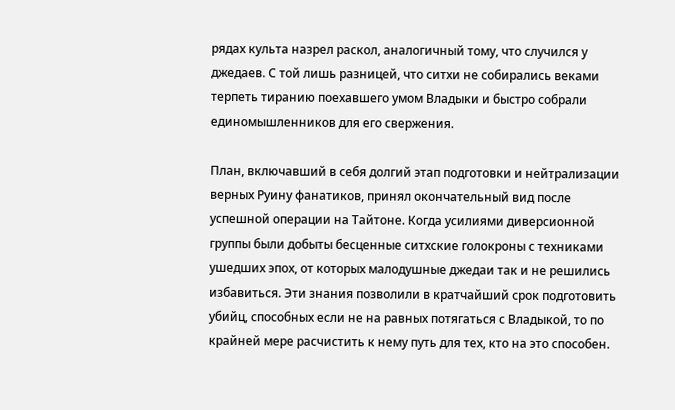рядах культа назрел раскол, аналогичный тому, что случился у джедаев. С той лишь разницей, что ситхи не собирались веками терпеть тиранию поехавшего умом Владыки и быстро собрали единомышленников для его свержения.

План, включавший в себя долгий этап подготовки и нейтрализации верных Руину фанатиков, принял окончательный вид после успешной операции на Тайтоне. Когда усилиями диверсионной группы были добыты бесценные ситхские голокроны с техниками ушедших эпох, от которых малодушные джедаи так и не решились избавиться. Эти знания позволили в кратчайший срок подготовить убийц, способных если не на равных потягаться с Владыкой, то по крайней мере расчистить к нему путь для тех, кто на это способен.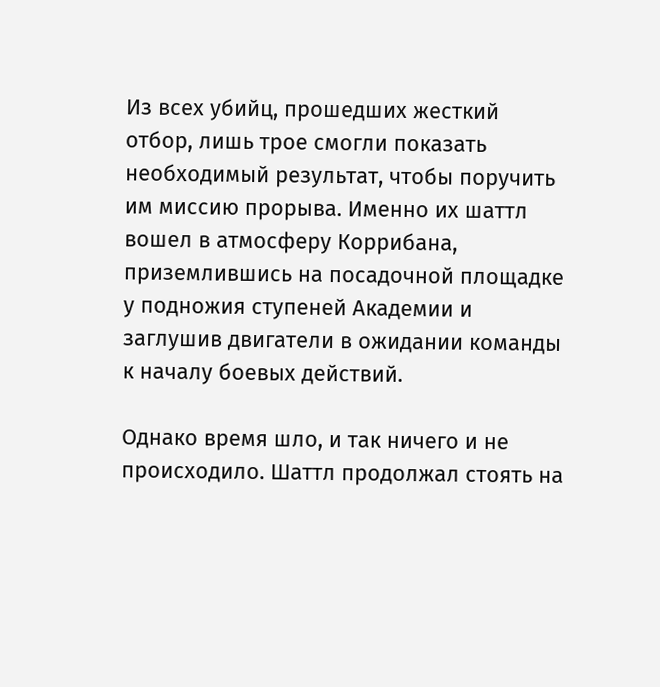Из всех убийц, прошедших жесткий отбор, лишь трое смогли показать необходимый результат, чтобы поручить им миссию прорыва. Именно их шаттл вошел в атмосферу Коррибана, приземлившись на посадочной площадке у подножия ступеней Академии и заглушив двигатели в ожидании команды к началу боевых действий.

Однако время шло, и так ничего и не происходило. Шаттл продолжал стоять на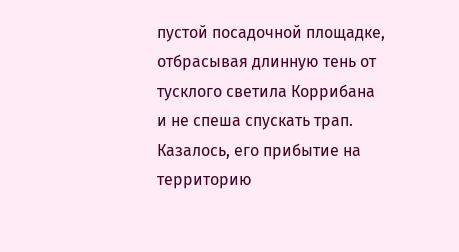пустой посадочной площадке, отбрасывая длинную тень от тусклого светила Коррибана и не спеша спускать трап. Казалось, его прибытие на территорию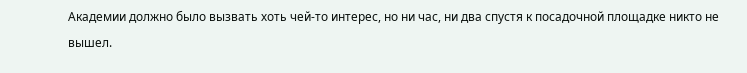Академии должно было вызвать хоть чей-то интерес, но ни час, ни два спустя к посадочной площадке никто не вышел.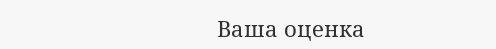Ваша оценка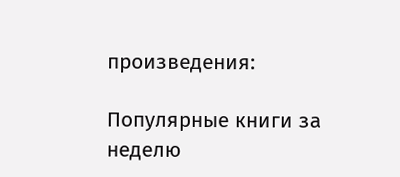произведения:

Популярные книги за неделю